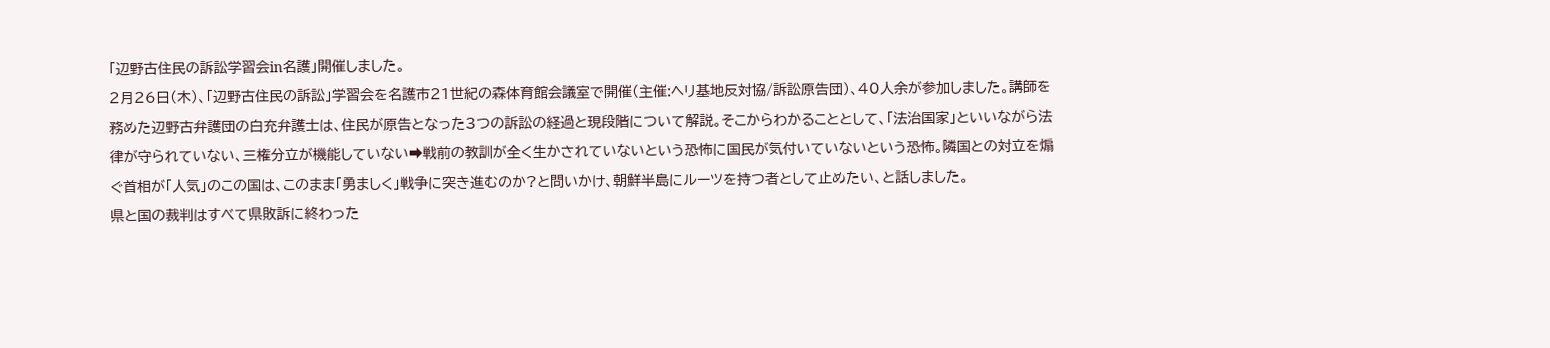「辺野古住民の訴訟学習会in名護」開催しました。
2月26日(木)、「辺野古住民の訴訟」学習会を名護市21世紀の森体育館会議室で開催(主催:ヘリ基地反対協/訴訟原告団)、40人余が参加しました。講師を務めた辺野古弁護団の白充弁護士は、住民が原告となった3つの訴訟の経過と現段階について解説。そこからわかることとして、「法治国家」といいながら法律が守られていない、三権分立が機能していない➡戦前の教訓が全く生かされていないという恐怖に国民が気付いていないという恐怖。隣国との対立を煽ぐ首相が「人気」のこの国は、このまま「勇ましく」戦争に突き進むのか?と問いかけ、朝鮮半島にルーツを持つ者として止めたい、と話しました。
県と国の裁判はすべて県敗訴に終わった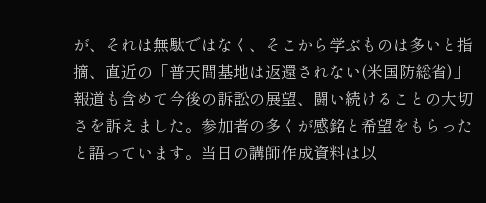が、それは無駄ではなく、そこから学ぶものは多いと指摘、直近の「普天間基地は返還されない(米国防総省)」報道も含めて今後の訴訟の展望、闘い続けることの大切さを訴えました。参加者の多くが感銘と希望をもらったと語っています。当日の講師作成資料は以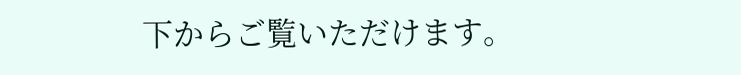下からご覧いただけます。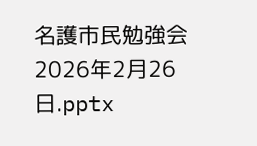名護市民勉強会 2026年2月26日.pptx